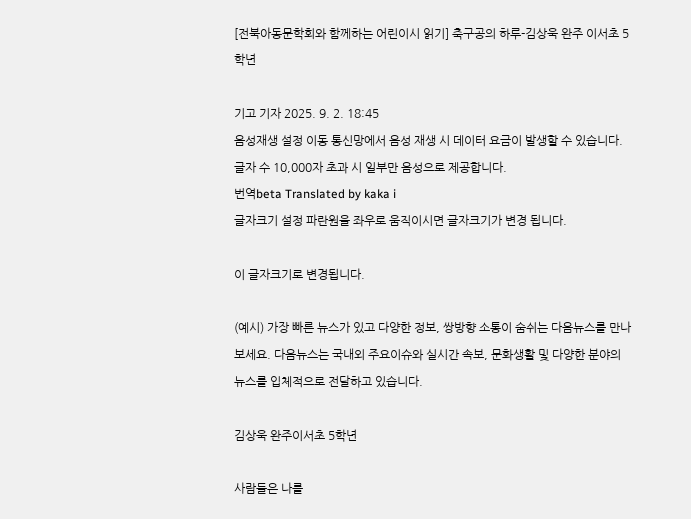[전북아동문학회와 함께하는 어린이시 읽기] 축구공의 하루-김상욱 완주 이서초 5학년

기고 기자 2025. 9. 2. 18:45
음성재생 설정 이동 통신망에서 음성 재생 시 데이터 요금이 발생할 수 있습니다. 글자 수 10,000자 초과 시 일부만 음성으로 제공합니다.
번역beta Translated by kaka i
글자크기 설정 파란원을 좌우로 움직이시면 글자크기가 변경 됩니다.

이 글자크기로 변경됩니다.

(예시) 가장 빠른 뉴스가 있고 다양한 정보, 쌍방향 소통이 숨쉬는 다음뉴스를 만나보세요. 다음뉴스는 국내외 주요이슈와 실시간 속보, 문화생활 및 다양한 분야의 뉴스를 입체적으로 전달하고 있습니다.

김상욱 완주이서초 5학년

사람들은 나를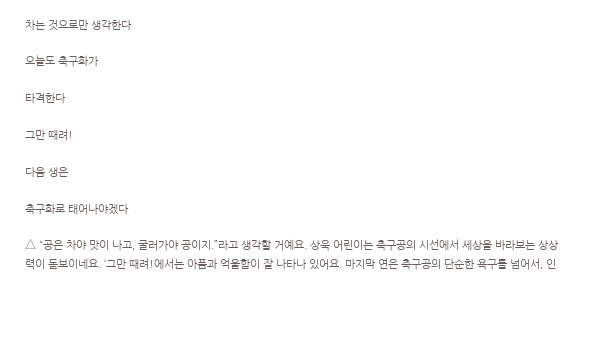차는 것으로만 생각한다

오늘도 축구화가

타격한다

그만 때려!

다음 생은

축구화로 태어나야겠다

△ “공은 차야 맛이 나고, 굴러가야 공이지.”라고 생각할 거예요. 상욱 어린이는 축구공의 시선에서 세상을 바라보는 상상력이 돋보이네요. ‘그만 때려!에서는 아픔과 억울함이 잘 나타나 있어요. 마지막 연은 축구공의 단순한 욕구를 넘어서, 인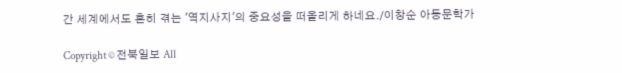간 세계에서도 흔히 겪는 '역지사지'의 중요성을 떠올리게 하네요./이창순 아동문학가

Copyright © 전북일보 All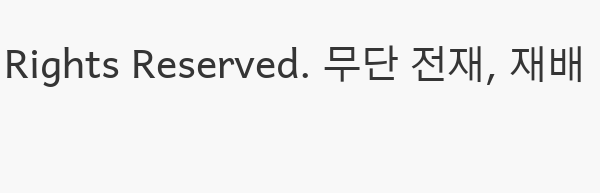Rights Reserved. 무단 전재, 재배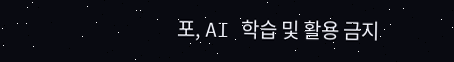포, AI 학습 및 활용 금지